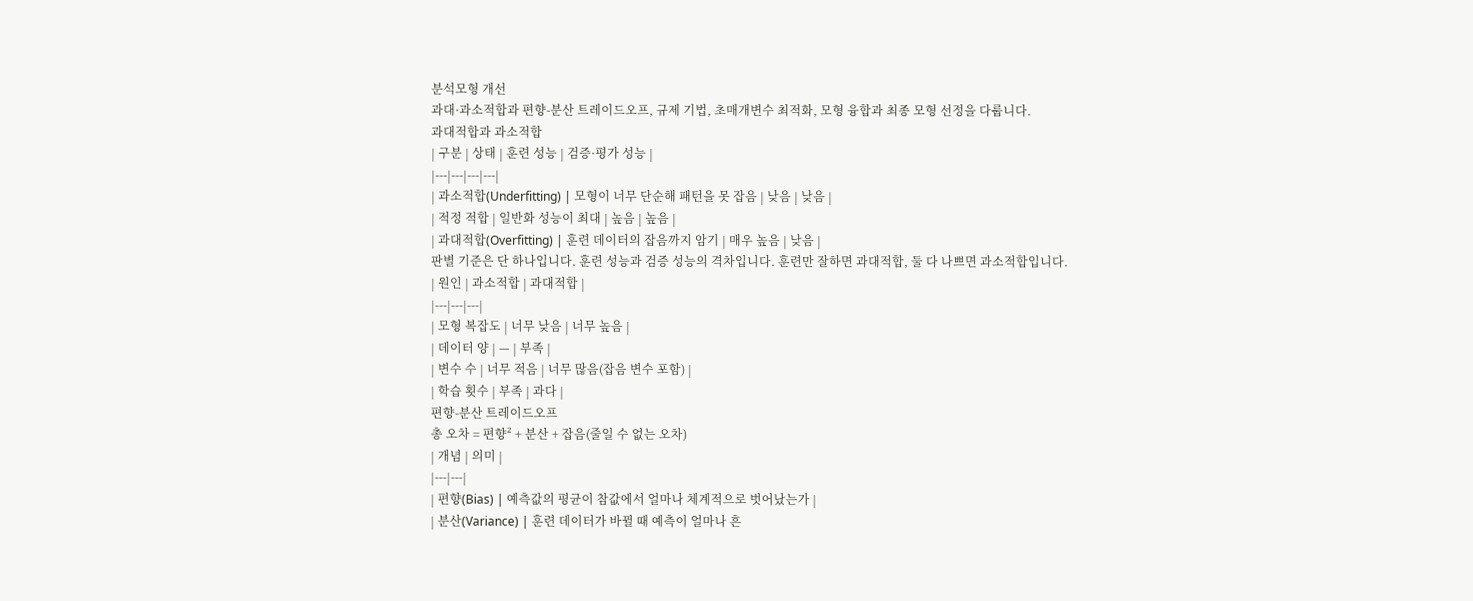분석모형 개선
과대·과소적합과 편향-분산 트레이드오프, 규제 기법, 초매개변수 최적화, 모형 융합과 최종 모형 선정을 다룹니다.
과대적합과 과소적합
| 구분 | 상태 | 훈련 성능 | 검증·평가 성능 |
|---|---|---|---|
| 과소적합(Underfitting) | 모형이 너무 단순해 패턴을 못 잡음 | 낮음 | 낮음 |
| 적정 적합 | 일반화 성능이 최대 | 높음 | 높음 |
| 과대적합(Overfitting) | 훈련 데이터의 잡음까지 암기 | 매우 높음 | 낮음 |
판별 기준은 단 하나입니다. 훈련 성능과 검증 성능의 격차입니다. 훈련만 잘하면 과대적합, 둘 다 나쁘면 과소적합입니다.
| 원인 | 과소적합 | 과대적합 |
|---|---|---|
| 모형 복잡도 | 너무 낮음 | 너무 높음 |
| 데이터 양 | — | 부족 |
| 변수 수 | 너무 적음 | 너무 많음(잡음 변수 포함) |
| 학습 횟수 | 부족 | 과다 |
편향-분산 트레이드오프
총 오차 = 편향² + 분산 + 잡음(줄일 수 없는 오차)
| 개념 | 의미 |
|---|---|
| 편향(Bias) | 예측값의 평균이 참값에서 얼마나 체계적으로 벗어났는가 |
| 분산(Variance) | 훈련 데이터가 바뀔 때 예측이 얼마나 흔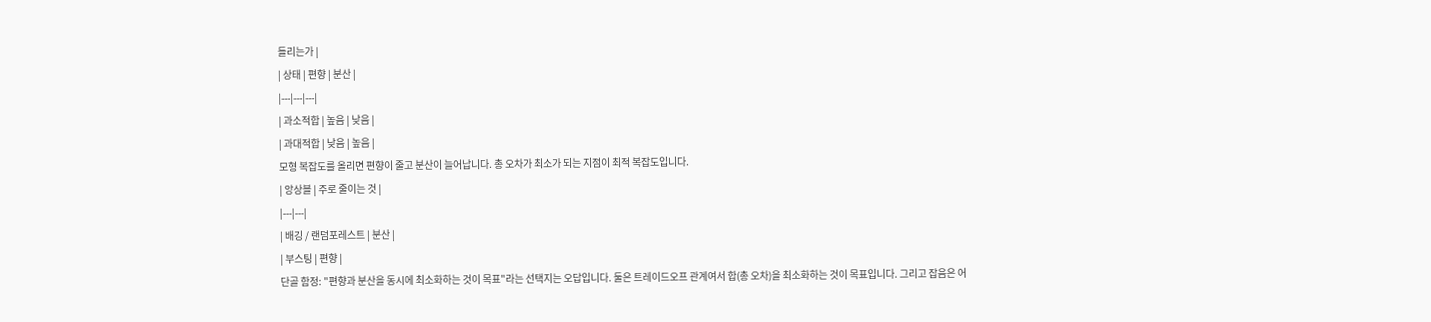들리는가 |
| 상태 | 편향 | 분산 |
|---|---|---|
| 과소적합 | 높음 | 낮음 |
| 과대적합 | 낮음 | 높음 |
모형 복잡도를 올리면 편향이 줄고 분산이 늘어납니다. 총 오차가 최소가 되는 지점이 최적 복잡도입니다.
| 앙상블 | 주로 줄이는 것 |
|---|---|
| 배깅 / 랜덤포레스트 | 분산 |
| 부스팅 | 편향 |
단골 함정: "편향과 분산을 동시에 최소화하는 것이 목표"라는 선택지는 오답입니다. 둘은 트레이드오프 관계여서 합(총 오차)을 최소화하는 것이 목표입니다. 그리고 잡음은 어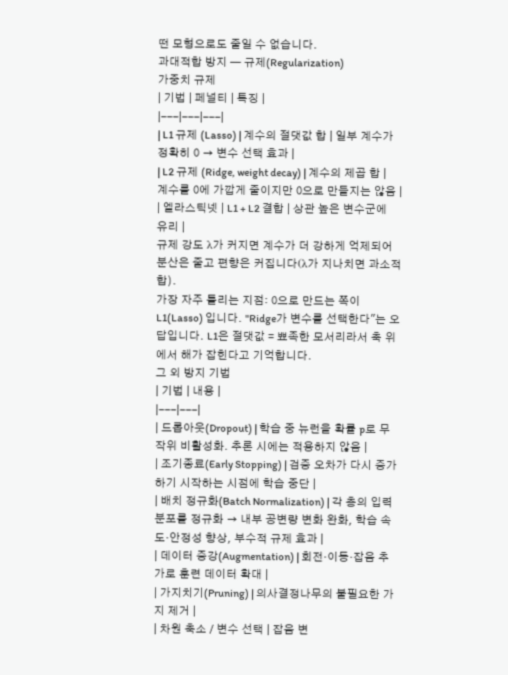떤 모형으로도 줄일 수 없습니다.
과대적합 방지 — 규제(Regularization)
가중치 규제
| 기법 | 페널티 | 특징 |
|---|---|---|
| L1 규제 (Lasso) | 계수의 절댓값 합 | 일부 계수가 정확히 0 → 변수 선택 효과 |
| L2 규제 (Ridge, weight decay) | 계수의 제곱 합 | 계수를 0에 가깝게 줄이지만 0으로 만들지는 않음 |
| 엘라스틱넷 | L1 + L2 결합 | 상관 높은 변수군에 유리 |
규제 강도 λ가 커지면 계수가 더 강하게 억제되어 분산은 줄고 편향은 커집니다(λ가 지나치면 과소적합).
가장 자주 틀리는 지점: 0으로 만드는 쪽이 L1(Lasso) 입니다. "Ridge가 변수를 선택한다"는 오답입니다. L1은 절댓값 = 뾰족한 모서리라서 축 위에서 해가 잡힌다고 기억합니다.
그 외 방지 기법
| 기법 | 내용 |
|---|---|
| 드롭아웃(Dropout) | 학습 중 뉴런을 확률 p로 무작위 비활성화. 추론 시에는 적용하지 않음 |
| 조기종료(Early Stopping) | 검증 오차가 다시 증가하기 시작하는 시점에 학습 중단 |
| 배치 정규화(Batch Normalization) | 각 층의 입력 분포를 정규화 → 내부 공변량 변화 완화, 학습 속도·안정성 향상, 부수적 규제 효과 |
| 데이터 증강(Augmentation) | 회전·이동·잡음 추가로 훈련 데이터 확대 |
| 가지치기(Pruning) | 의사결정나무의 불필요한 가지 제거 |
| 차원 축소 / 변수 선택 | 잡음 변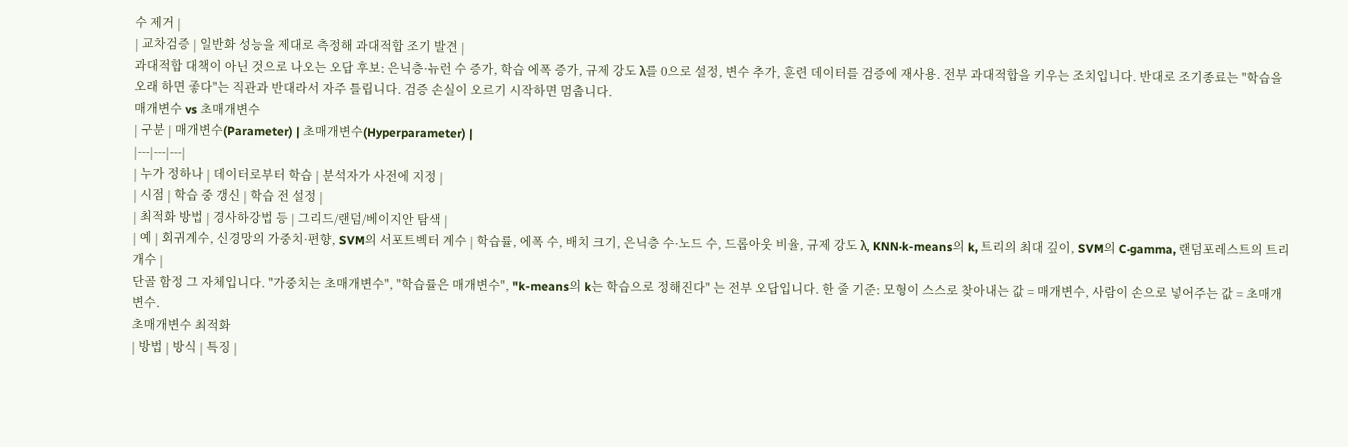수 제거 |
| 교차검증 | 일반화 성능을 제대로 측정해 과대적합 조기 발견 |
과대적합 대책이 아닌 것으로 나오는 오답 후보: 은닉층·뉴런 수 증가, 학습 에폭 증가, 규제 강도 λ를 0으로 설정, 변수 추가, 훈련 데이터를 검증에 재사용. 전부 과대적합을 키우는 조치입니다. 반대로 조기종료는 "학습을 오래 하면 좋다"는 직관과 반대라서 자주 틀립니다. 검증 손실이 오르기 시작하면 멈춥니다.
매개변수 vs 초매개변수
| 구분 | 매개변수(Parameter) | 초매개변수(Hyperparameter) |
|---|---|---|
| 누가 정하나 | 데이터로부터 학습 | 분석자가 사전에 지정 |
| 시점 | 학습 중 갱신 | 학습 전 설정 |
| 최적화 방법 | 경사하강법 등 | 그리드/랜덤/베이지안 탐색 |
| 예 | 회귀계수, 신경망의 가중치·편향, SVM의 서포트벡터 계수 | 학습률, 에폭 수, 배치 크기, 은닉층 수·노드 수, 드롭아웃 비율, 규제 강도 λ, KNN·k-means의 k, 트리의 최대 깊이, SVM의 C·gamma, 랜덤포레스트의 트리 개수 |
단골 함정 그 자체입니다. "가중치는 초매개변수", "학습률은 매개변수", "k-means의 k는 학습으로 정해진다" 는 전부 오답입니다. 한 줄 기준: 모형이 스스로 찾아내는 값 = 매개변수, 사람이 손으로 넣어주는 값 = 초매개변수.
초매개변수 최적화
| 방법 | 방식 | 특징 |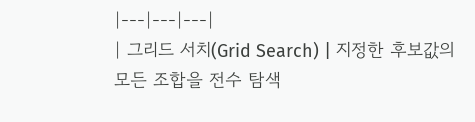|---|---|---|
| 그리드 서치(Grid Search) | 지정한 후보값의 모든 조합을 전수 탐색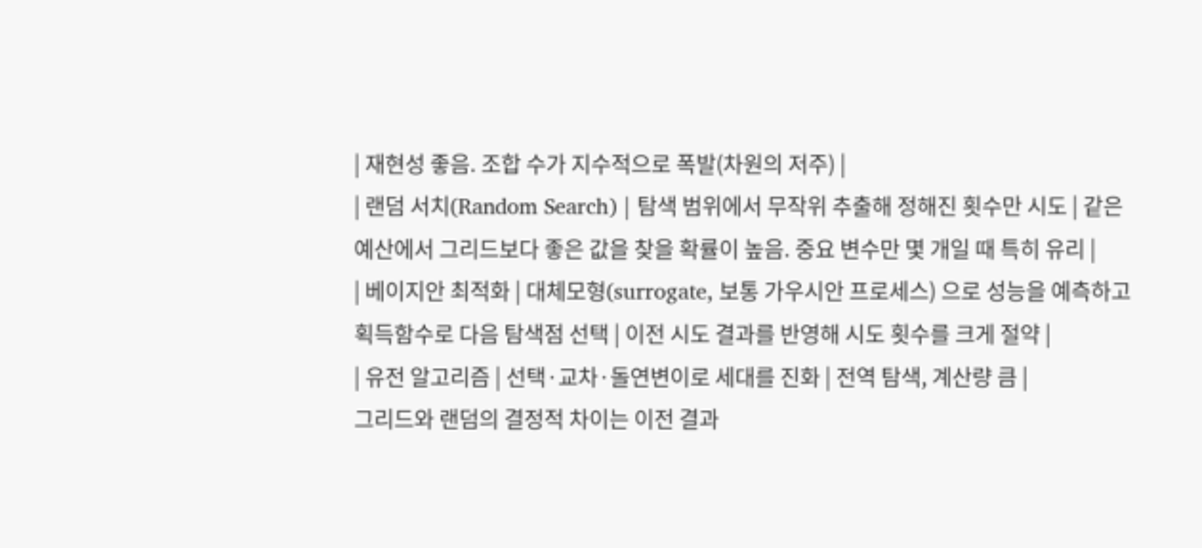| 재현성 좋음. 조합 수가 지수적으로 폭발(차원의 저주) |
| 랜덤 서치(Random Search) | 탐색 범위에서 무작위 추출해 정해진 횟수만 시도 | 같은 예산에서 그리드보다 좋은 값을 찾을 확률이 높음. 중요 변수만 몇 개일 때 특히 유리 |
| 베이지안 최적화 | 대체모형(surrogate, 보통 가우시안 프로세스) 으로 성능을 예측하고 획득함수로 다음 탐색점 선택 | 이전 시도 결과를 반영해 시도 횟수를 크게 절약 |
| 유전 알고리즘 | 선택·교차·돌연변이로 세대를 진화 | 전역 탐색, 계산량 큼 |
그리드와 랜덤의 결정적 차이는 이전 결과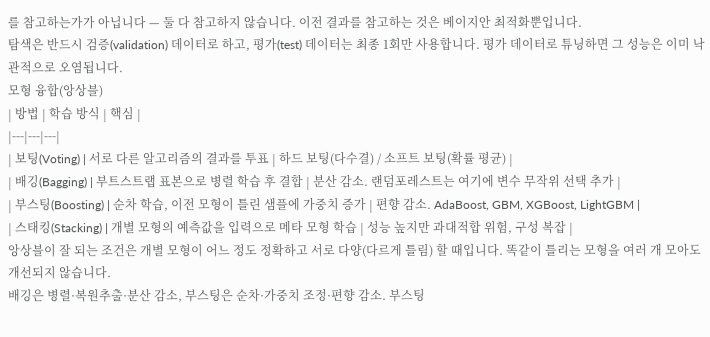를 참고하는가가 아닙니다 — 둘 다 참고하지 않습니다. 이전 결과를 참고하는 것은 베이지안 최적화뿐입니다.
탐색은 반드시 검증(validation) 데이터로 하고, 평가(test) 데이터는 최종 1회만 사용합니다. 평가 데이터로 튜닝하면 그 성능은 이미 낙관적으로 오염됩니다.
모형 융합(앙상블)
| 방법 | 학습 방식 | 핵심 |
|---|---|---|
| 보팅(Voting) | 서로 다른 알고리즘의 결과를 투표 | 하드 보팅(다수결) / 소프트 보팅(확률 평균) |
| 배깅(Bagging) | 부트스트랩 표본으로 병렬 학습 후 결합 | 분산 감소. 랜덤포레스트는 여기에 변수 무작위 선택 추가 |
| 부스팅(Boosting) | 순차 학습, 이전 모형이 틀린 샘플에 가중치 증가 | 편향 감소. AdaBoost, GBM, XGBoost, LightGBM |
| 스태킹(Stacking) | 개별 모형의 예측값을 입력으로 메타 모형 학습 | 성능 높지만 과대적합 위험, 구성 복잡 |
앙상블이 잘 되는 조건은 개별 모형이 어느 정도 정확하고 서로 다양(다르게 틀림) 할 때입니다. 똑같이 틀리는 모형을 여러 개 모아도 개선되지 않습니다.
배깅은 병렬·복원추출·분산 감소, 부스팅은 순차·가중치 조정·편향 감소. 부스팅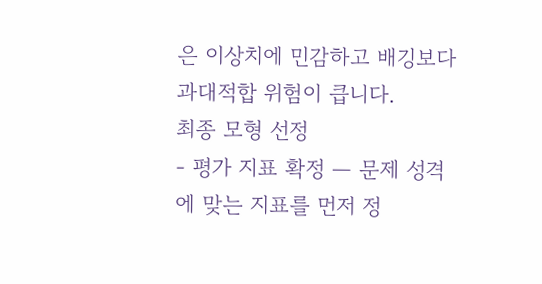은 이상치에 민감하고 배깅보다 과대적합 위험이 큽니다.
최종 모형 선정
- 평가 지표 확정 — 문제 성격에 맞는 지표를 먼저 정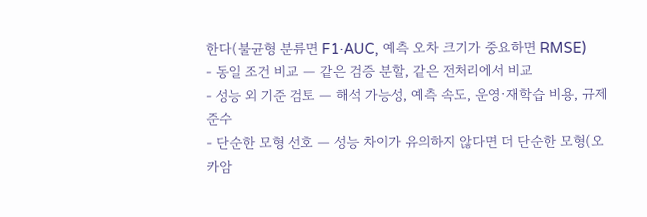한다(불균형 분류면 F1·AUC, 예측 오차 크기가 중요하면 RMSE)
- 동일 조건 비교 — 같은 검증 분할, 같은 전처리에서 비교
- 성능 외 기준 검토 — 해석 가능성, 예측 속도, 운영·재학습 비용, 규제 준수
- 단순한 모형 선호 — 성능 차이가 유의하지 않다면 더 단순한 모형(오카암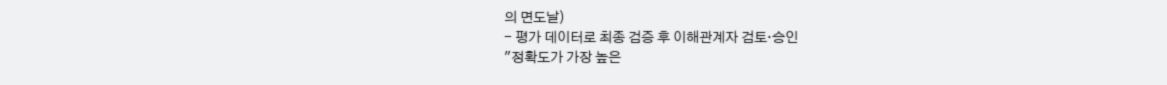의 면도날)
- 평가 데이터로 최종 검증 후 이해관계자 검토·승인
"정확도가 가장 높은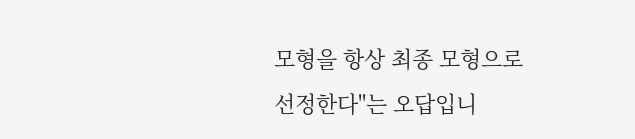모형을 항상 최종 모형으로 선정한다"는 오답입니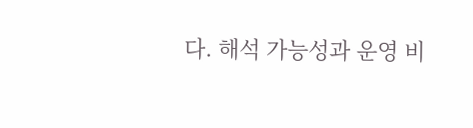다. 해석 가능성과 운영 비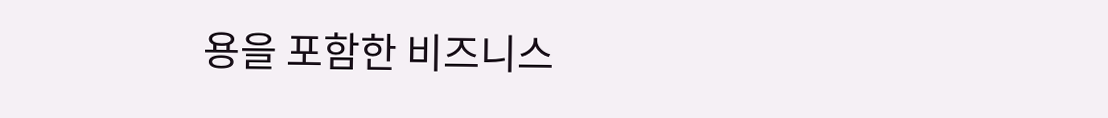용을 포함한 비즈니스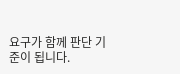요구가 함께 판단 기준이 됩니다.